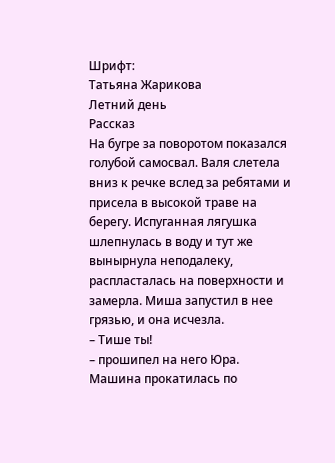Шрифт:
Татьяна Жарикова
Летний день
Рассказ
На бугре за поворотом показался голубой самосвал. Валя слетела вниз к речке вслед за ребятами и присела в высокой траве на берегу. Испуганная лягушка шлепнулась в воду и тут же вынырнула неподалеку, распласталась на поверхности и замерла. Миша запустил в нее грязью, и она исчезла.
– Тише ты!
– прошипел на него Юра.
Машина прокатилась по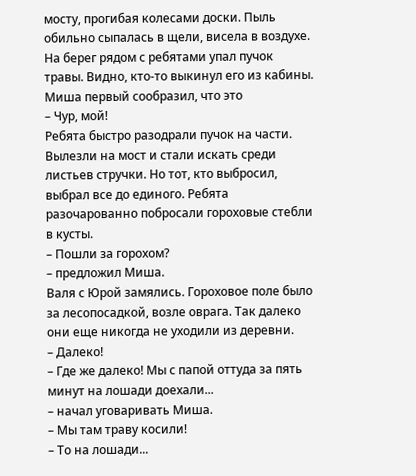мосту, прогибая колесами доски. Пыль обильно сыпалась в щели, висела в воздухе. На берег рядом с ребятами упал пучок травы. Видно, кто-то выкинул его из кабины.
Миша первый сообразил, что это
– Чур, мой!
Ребята быстро разодрали пучок на части. Вылезли на мост и стали искать среди листьев стручки. Но тот, кто выбросил, выбрал все до единого. Ребята разочарованно побросали гороховые стебли в кусты.
– Пошли за горохом?
– предложил Миша.
Валя с Юрой замялись. Гороховое поле было за лесопосадкой, возле оврага. Так далеко они еще никогда не уходили из деревни.
– Далеко!
– Где же далеко! Мы с папой оттуда за пять минут на лошади доехали...
– начал уговаривать Миша.
– Мы там траву косили!
– То на лошади...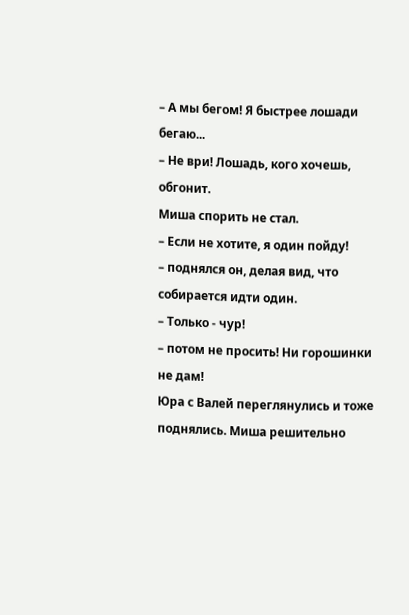– А мы бегом! Я быстрее лошади бегаю...
– Не ври! Лошадь, кого хочешь, обгонит.
Миша спорить не стал.
– Если не хотите, я один пойду!
– поднялся он, делая вид, что собирается идти один.
– Только - чур!
– потом не просить! Ни горошинки не дам!
Юра с Валей переглянулись и тоже поднялись. Миша решительно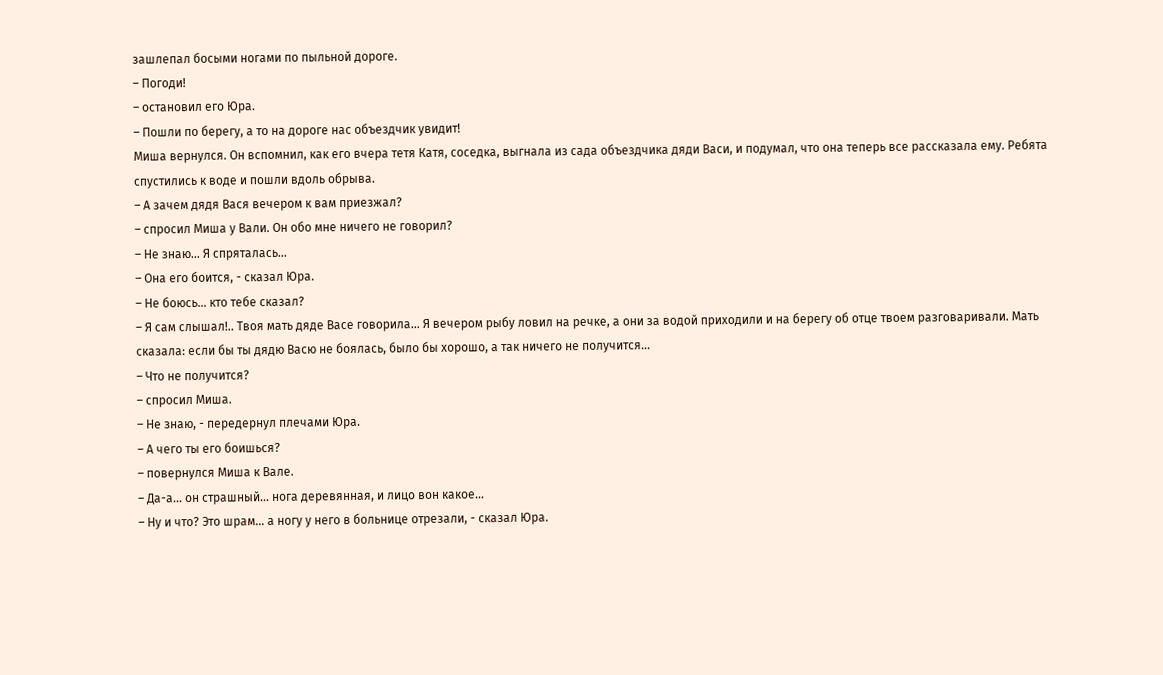зашлепал босыми ногами по пыльной дороге.
– Погоди!
– остановил его Юра.
– Пошли по берегу, а то на дороге нас объездчик увидит!
Миша вернулся. Он вспомнил, как его вчера тетя Катя, соседка, выгнала из сада объездчика дяди Васи, и подумал, что она теперь все рассказала ему. Ребята спустились к воде и пошли вдоль обрыва.
– А зачем дядя Вася вечером к вам приезжал?
– спросил Миша у Вали. Он обо мне ничего не говорил?
– Не знаю... Я спряталась...
– Она его боится, - сказал Юра.
– Не боюсь... кто тебе сказал?
– Я сам слышал!.. Твоя мать дяде Васе говорила... Я вечером рыбу ловил на речке, а они за водой приходили и на берегу об отце твоем разговаривали. Мать сказала: если бы ты дядю Васю не боялась, было бы хорошо, а так ничего не получится...
– Что не получится?
– спросил Миша.
– Не знаю, - передернул плечами Юра.
– А чего ты его боишься?
– повернулся Миша к Вале.
– Да-а... он страшный... нога деревянная, и лицо вон какое...
– Ну и что? Это шрам... а ногу у него в больнице отрезали, - сказал Юра.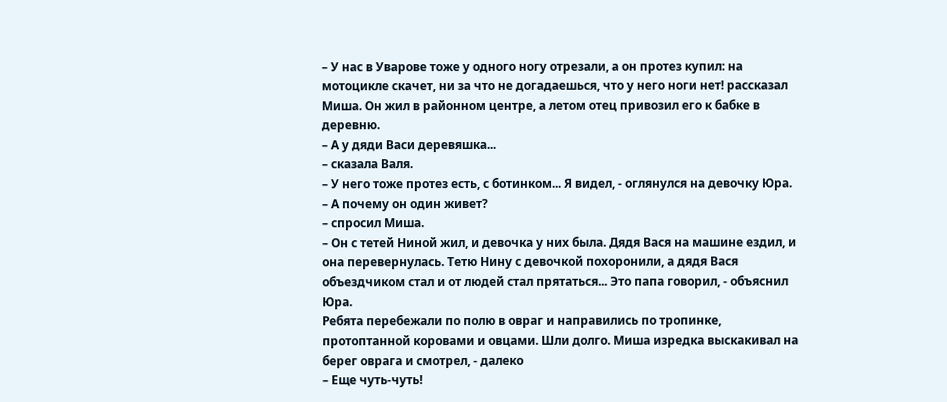– У нас в Уварове тоже у одного ногу отрезали, а он протез купил: на мотоцикле скачет, ни за что не догадаешься, что у него ноги нет! рассказал Миша. Он жил в районном центре, а летом отец привозил его к бабке в деревню.
– А у дяди Васи деревяшка...
– сказала Валя.
– У него тоже протез есть, с ботинком... Я видел, - оглянулся на девочку Юра.
– А почему он один живет?
– спросил Миша.
– Он с тетей Ниной жил, и девочка у них была. Дядя Вася на машине ездил, и она перевернулась. Тетю Нину с девочкой похоронили, а дядя Вася объездчиком стал и от людей стал прятаться... Это папа говорил, - объяснил Юра.
Ребята перебежали по полю в овраг и направились по тропинке, протоптанной коровами и овцами. Шли долго. Миша изредка выскакивал на берег оврага и смотрел, - далеко
– Еще чуть-чуть!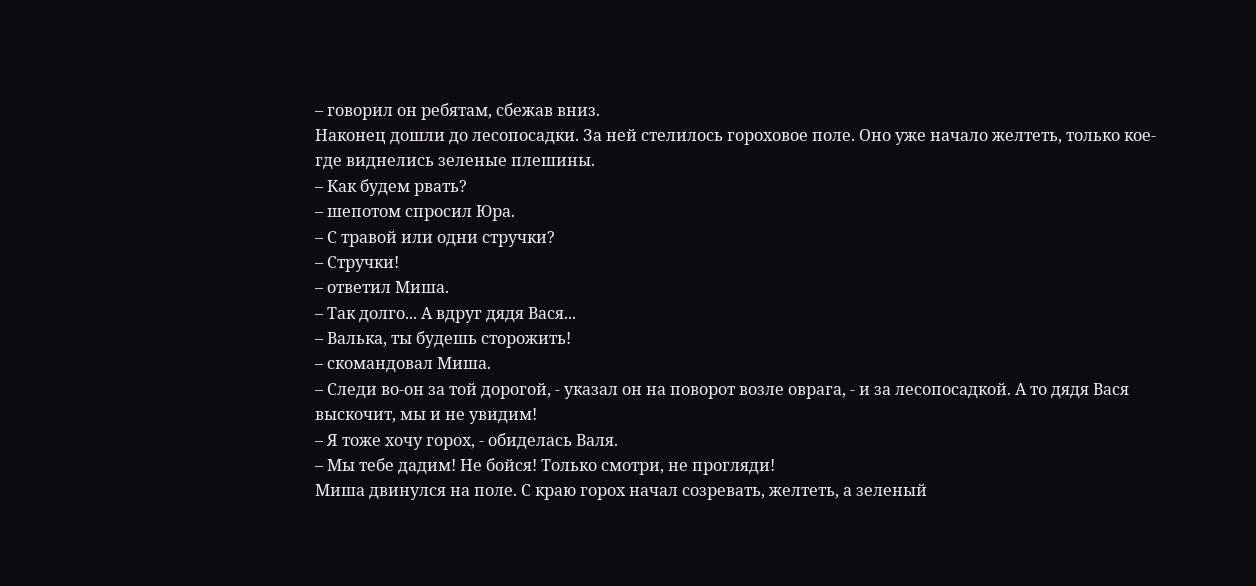– говорил он ребятам, сбежав вниз.
Наконец дошли до лесопосадки. За ней стелилось гороховое поле. Оно уже начало желтеть, только кое-где виднелись зеленые плешины.
– Как будем рвать?
– шепотом спросил Юра.
– С травой или одни стручки?
– Стручки!
– ответил Миша.
– Так долго... А вдруг дядя Вася...
– Валька, ты будешь сторожить!
– скомандовал Миша.
– Следи во-он за той дорогой, - указал он на поворот возле оврага, - и за лесопосадкой. А то дядя Вася выскочит, мы и не увидим!
– Я тоже хочу горох, - обиделась Валя.
– Мы тебе дадим! Не бойся! Только смотри, не прогляди!
Миша двинулся на поле. С краю горох начал созревать, желтеть, а зеленый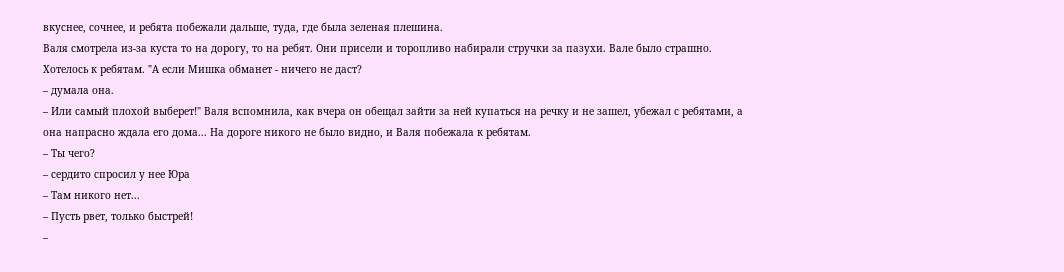вкуснее, сочнее, и ребята побежали дальше, туда, где была зеленая плешина.
Валя смотрела из-за куста то на дорогу, то на ребят. Они присели и торопливо набирали стручки за пазухи. Вале было страшно. Хотелось к ребятам. "А если Мишка обманет - ничего не даст?
– думала она.
– Или самый плохой выберет!" Валя вспомнила, как вчера он обещал зайти за ней купаться на речку и не зашел, убежал с ребятами, а она напрасно ждала его дома... На дороге никого не было видно, и Валя побежала к ребятам.
– Ты чего?
– сердито спросил у нее Юра
– Там никого нет...
– Пусть рвет, только быстрей!
–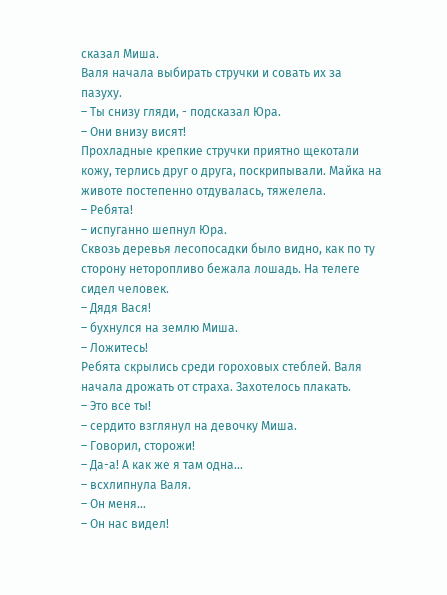сказал Миша.
Валя начала выбирать стручки и совать их за пазуху.
– Ты снизу гляди, - подсказал Юра.
– Они внизу висят!
Прохладные крепкие стручки приятно щекотали кожу, терлись друг о друга, поскрипывали. Майка на животе постепенно отдувалась, тяжелела.
– Ребята!
– испуганно шепнул Юра.
Сквозь деревья лесопосадки было видно, как по ту сторону неторопливо бежала лошадь. На телеге сидел человек.
– Дядя Вася!
– бухнулся на землю Миша.
– Ложитесь!
Ребята скрылись среди гороховых стеблей. Валя начала дрожать от страха. Захотелось плакать.
– Это все ты!
– сердито взглянул на девочку Миша.
– Говорил, сторожи!
– Да-а! А как же я там одна...
– всхлипнула Валя.
– Он меня...
– Он нас видел!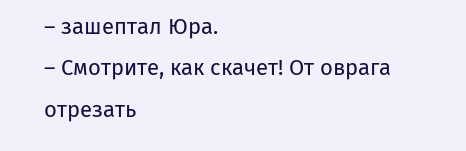– зашептал Юра.
– Смотрите, как скачет! От оврага отрезать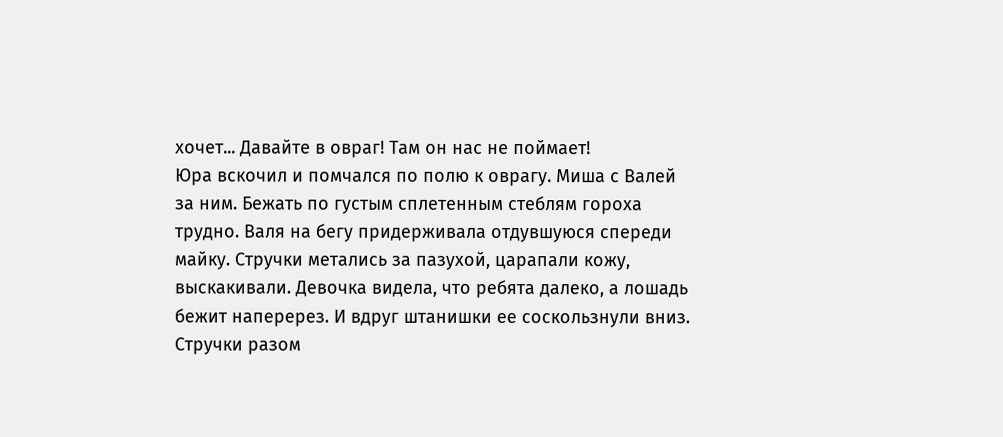хочет... Давайте в овраг! Там он нас не поймает!
Юра вскочил и помчался по полю к оврагу. Миша с Валей за ним. Бежать по густым сплетенным стеблям гороха трудно. Валя на бегу придерживала отдувшуюся спереди майку. Стручки метались за пазухой, царапали кожу, выскакивали. Девочка видела, что ребята далеко, а лошадь бежит наперерез. И вдруг штанишки ее соскользнули вниз. Стручки разом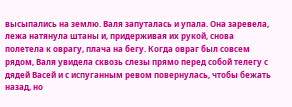высыпались на землю. Валя запуталась и упала. Она заревела, лежа натянула штаны и, придерживая их рукой, снова полетела к оврагу, плача на бегу. Когда овраг был совсем рядом, Валя увидела сквозь слезы прямо перед собой телегу с дядей Васей и с испуганным ревом повернулась, чтобы бежать назад, но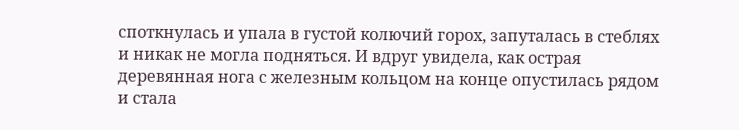споткнулась и упала в густой колючий горох, запуталась в стеблях и никак не могла подняться. И вдруг увидела, как острая деревянная нога с железным кольцом на конце опустилась рядом и стала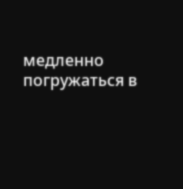медленно погружаться в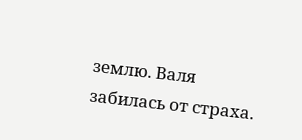землю. Валя забилась от страха.